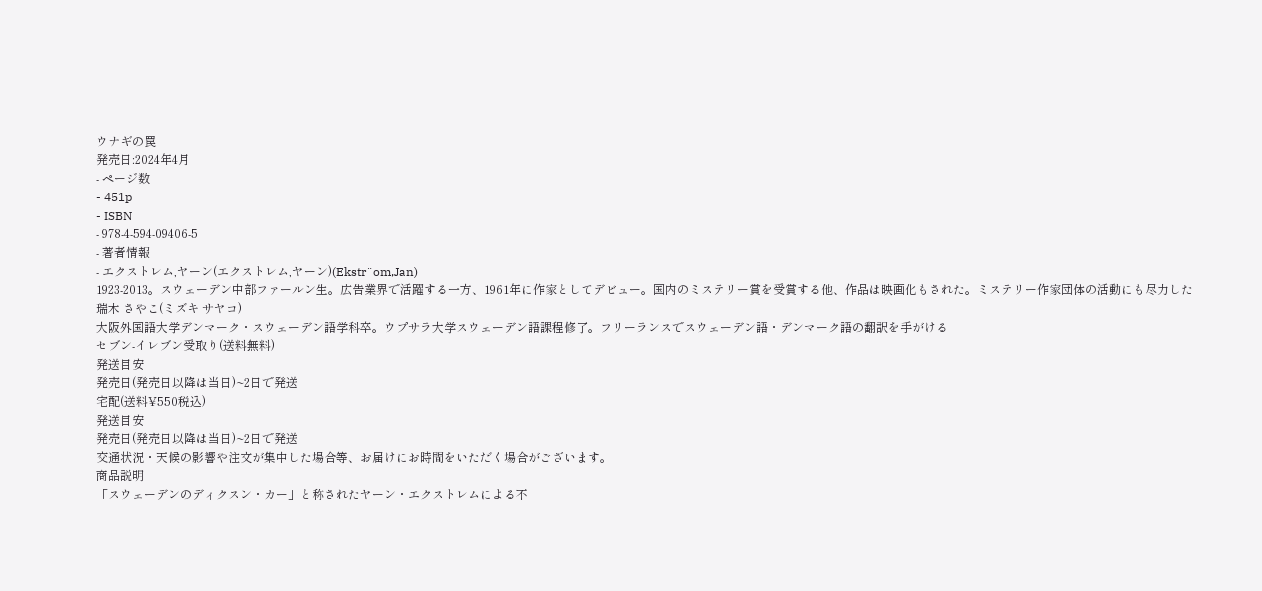ウナギの罠
発売日:2024年4月
- ページ数
- 451p
- ISBN
- 978-4-594-09406-5
- 著者情報
- エクストレム,ヤーン(エクストレム,ヤーン)(Ekstr¨om,Jan)
1923‐2013。スウェーデン中部ファールン生。広告業界で活躍する一方、1961年に作家としてデビュー。国内のミステリー賞を受賞する他、作品は映画化もされた。ミステリー作家団体の活動にも尽力した
瑞木 さやこ(ミズキ サヤコ)
大阪外国語大学デンマーク・スウェーデン語学科卒。ウプサラ大学スウェーデン語課程修了。フリーランスでスウェーデン語・デンマーク語の翻訳を手がける
セブン-イレブン受取り(送料無料)
発送目安
発売日(発売日以降は当日)~2日で発送
宅配(送料¥550税込)
発送目安
発売日(発売日以降は当日)~2日で発送
交通状況・天候の影響や注文が集中した場合等、お届けにお時間をいただく場合がございます。
商品説明
「スウェーデンのディクスン・カー」と称されたヤーン・エクストレムによる不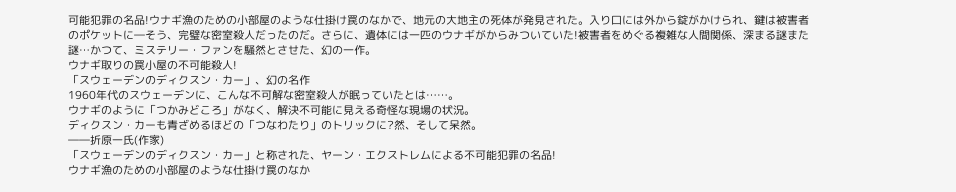可能犯罪の名品!ウナギ漁のための小部屋のような仕掛け罠のなかで、地元の大地主の死体が発見された。入り口には外から錠がかけられ、鍵は被害者のポケットに―そう、完璧な密室殺人だったのだ。さらに、遺体には一匹のウナギがからみついていた!被害者をめぐる複雑な人間関係、深まる謎また謎…かつて、ミステリー・ファンを騒然とさせた、幻の一作。
ウナギ取りの罠小屋の不可能殺人!
「スウェーデンのディクスン・カー」、幻の名作
1960年代のスウェーデンに、こんな不可解な密室殺人が眠っていたとは……。
ウナギのように「つかみどころ」がなく、解決不可能に見える奇怪な現場の状況。
ディクスン・カーも青ざめるほどの「つなわたり」のトリックに?然、そして呆然。
――折原一氏(作家)
「スウェーデンのディクスン・カー」と称された、ヤーン・エクストレムによる不可能犯罪の名品!
ウナギ漁のための小部屋のような仕掛け罠のなか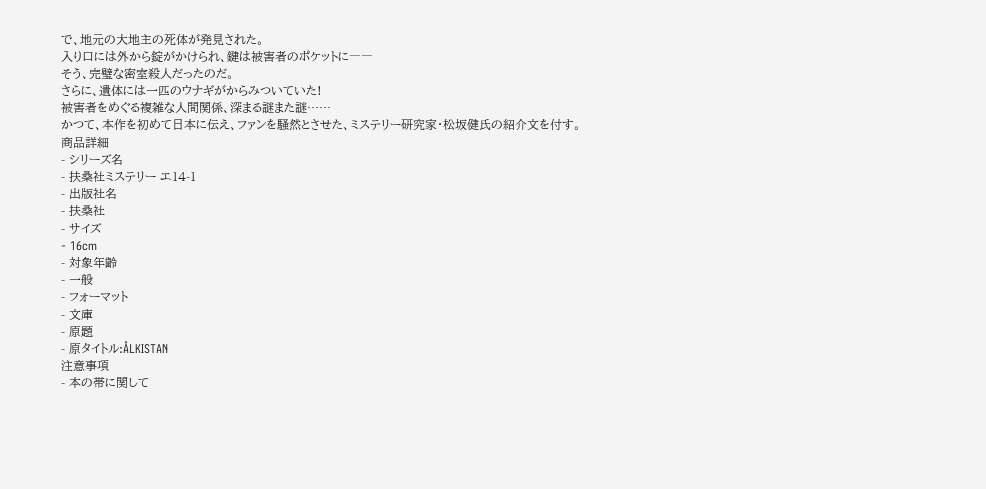で、地元の大地主の死体が発見された。
入り口には外から錠がかけられ、鍵は被害者のポケットに――
そう、完璧な密室殺人だったのだ。
さらに、遺体には一匹のウナギがからみついていた!
被害者をめぐる複雑な人間関係、深まる謎また謎……
かつて、本作を初めて日本に伝え、ファンを騒然とさせた、ミステリー研究家・松坂健氏の紹介文を付す。
商品詳細
- シリーズ名
- 扶桑社ミステリー エ14-1
- 出版社名
- 扶桑社
- サイズ
- 16cm
- 対象年齢
- 一般
- フォーマット
- 文庫
- 原題
- 原タイトル:ÅLKISTAN
注意事項
- 本の帯に関して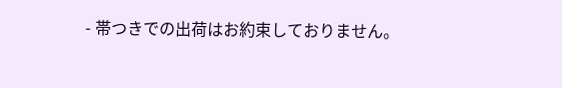- 帯つきでの出荷はお約束しておりません。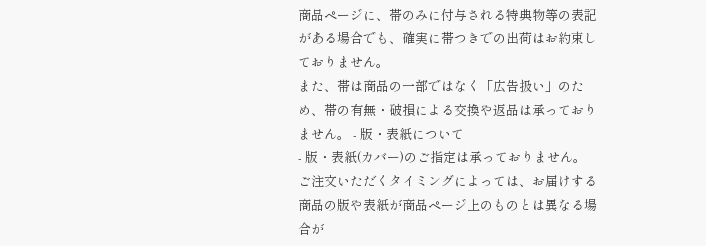商品ページに、帯のみに付与される特典物等の表記がある場合でも、確実に帯つきでの出荷はお約束しておりません。
また、帯は商品の一部ではなく「広告扱い」のため、帯の有無・破損による交換や返品は承っておりません。 - 版・表紙について
- 版・表紙(カバー)のご指定は承っておりません。ご注文いただくタイミングによっては、お届けする商品の版や表紙が商品ページ上のものとは異なる場合が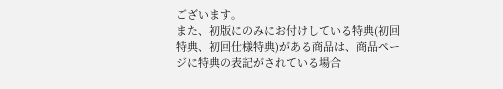ございます。
また、初版にのみにお付けしている特典(初回特典、初回仕様特典)がある商品は、商品ページに特典の表記がされている場合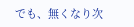でも、無くなり次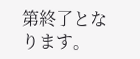第終了となります。